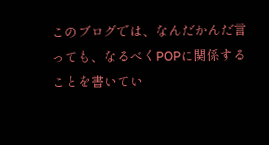このブログでは、なんだかんだ言っても、なるべくPOPに関係することを書いてい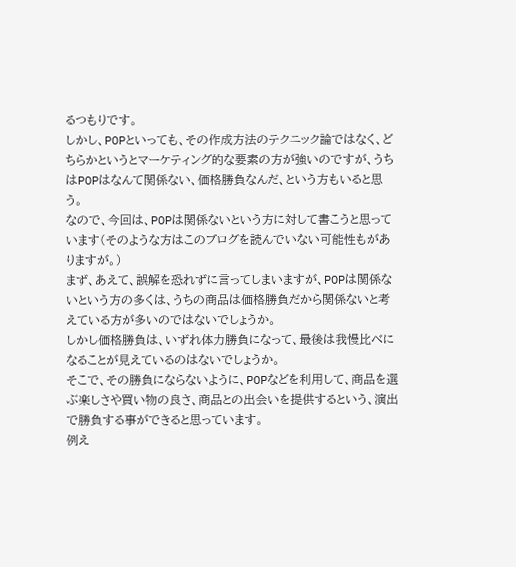るつもりです。
しかし、POPといっても、その作成方法のテクニック論ではなく、どちらかというとマーケティング的な要素の方が強いのですが、うちはPOPはなんて関係ない、価格勝負なんだ、という方もいると思う。
なので、今回は、POPは関係ないという方に対して書こうと思っています(そのような方はこのブログを読んでいない可能性もがありますが。)
まず、あえて、誤解を恐れずに言ってしまいますが、POPは関係ないという方の多くは、うちの商品は価格勝負だから関係ないと考えている方が多いのではないでしょうか。
しかし価格勝負は、いずれ体力勝負になって、最後は我慢比べになることが見えているのはないでしょうか。
そこで、その勝負にならないように、POPなどを利用して、商品を選ぶ楽しさや買い物の良さ、商品との出会いを提供するという、演出で勝負する事ができると思っています。
例え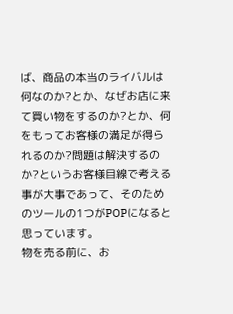ば、商品の本当のライバルは何なのか?とか、なぜお店に来て買い物をするのか?とか、何をもってお客様の満足が得られるのか?問題は解決するのか?というお客様目線で考える事が大事であって、そのためのツールの1つがPOPになると思っています。
物を売る前に、お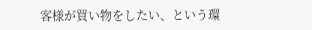客様が買い物をしたい、という環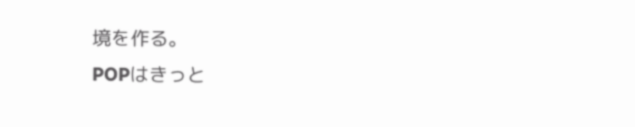境を作る。
POPはきっと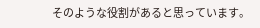そのような役割があると思っています。